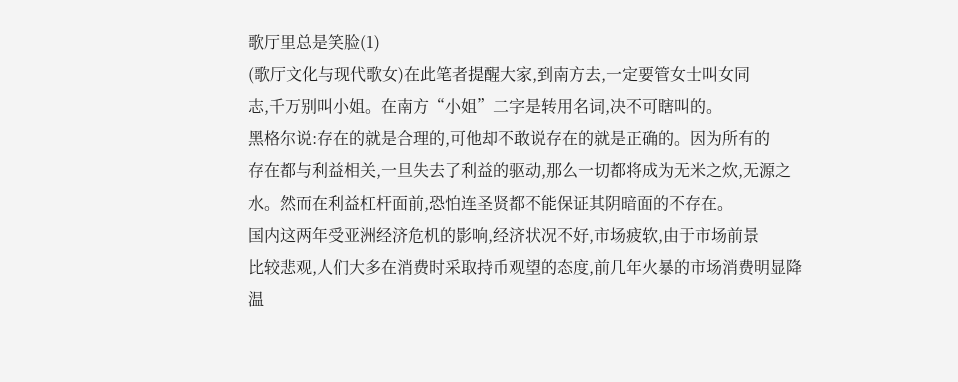歌厅里总是笑脸(1)
(歌厅文化与现代歌女)在此笔者提醒大家,到南方去,一定要管女士叫女同
志,千万别叫小姐。在南方“小姐”二字是转用名词,决不可瞎叫的。
黑格尔说:存在的就是合理的,可他却不敢说存在的就是正确的。因为所有的
存在都与利益相关,一旦失去了利益的驱动,那么一切都将成为无米之炊,无源之
水。然而在利益杠杆面前,恐怕连圣贤都不能保证其阴暗面的不存在。
国内这两年受亚洲经济危机的影响,经济状况不好,市场疲软,由于市场前景
比较悲观,人们大多在消费时采取持币观望的态度,前几年火暴的市场消费明显降
温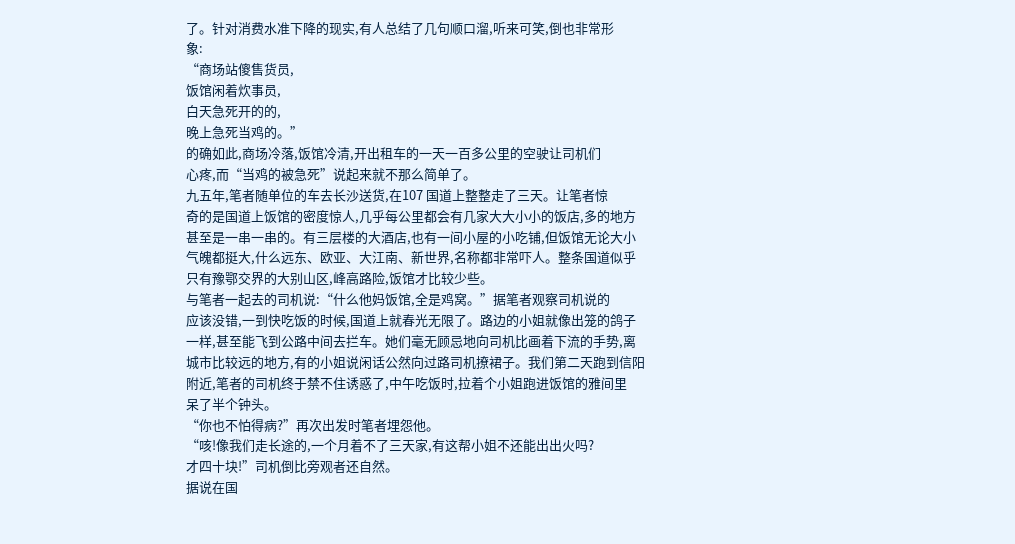了。针对消费水准下降的现实,有人总结了几句顺口溜,听来可笑,倒也非常形
象:
“商场站傻售货员,
饭馆闲着炊事员,
白天急死开的的,
晚上急死当鸡的。”
的确如此,商场冷落,饭馆冷清,开出租车的一天一百多公里的空驶让司机们
心疼,而“当鸡的被急死”说起来就不那么简单了。
九五年,笔者随单位的车去长沙送货,在107 国道上整整走了三天。让笔者惊
奇的是国道上饭馆的密度惊人,几乎每公里都会有几家大大小小的饭店,多的地方
甚至是一串一串的。有三层楼的大酒店,也有一间小屋的小吃铺,但饭馆无论大小
气魄都挺大,什么远东、欧亚、大江南、新世界,名称都非常吓人。整条国道似乎
只有豫鄂交界的大别山区,峰高路险,饭馆才比较少些。
与笔者一起去的司机说:“什么他妈饭馆,全是鸡窝。”据笔者观察司机说的
应该没错,一到快吃饭的时候,国道上就春光无限了。路边的小姐就像出笼的鸽子
一样,甚至能飞到公路中间去拦车。她们毫无顾忌地向司机比画着下流的手势,离
城市比较远的地方,有的小姐说闲话公然向过路司机撩裙子。我们第二天跑到信阳
附近,笔者的司机终于禁不住诱惑了,中午吃饭时,拉着个小姐跑进饭馆的雅间里
呆了半个钟头。
“你也不怕得病?”再次出发时笔者埋怨他。
“咳!像我们走长途的,一个月着不了三天家,有这帮小姐不还能出出火吗?
才四十块!”司机倒比旁观者还自然。
据说在国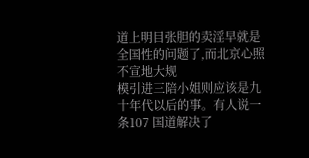道上明目张胆的卖淫早就是全国性的问题了,而北京心照不宣地大规
模引进三陪小姐则应该是九十年代以后的事。有人说一条107 国道解决了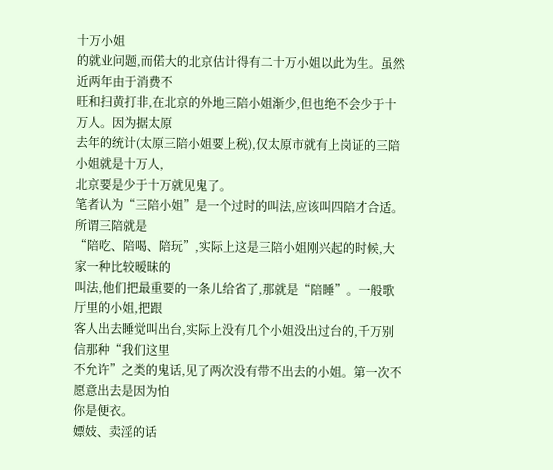十万小姐
的就业问题,而偌大的北京估计得有二十万小姐以此为生。虽然近两年由于消费不
旺和扫黄打非,在北京的外地三陪小姐渐少,但也绝不会少于十万人。因为据太原
去年的统计(太原三陪小姐要上税),仅太原市就有上岗证的三陪小姐就是十万人,
北京要是少于十万就见鬼了。
笔者认为“三陪小姐”是一个过时的叫法,应该叫四陪才合适。所谓三陪就是
“陪吃、陪喝、陪玩”,实际上这是三陪小姐刚兴起的时候,大家一种比较暧昧的
叫法,他们把最重要的一条儿给省了,那就是“陪睡”。一般歌厅里的小姐,把跟
客人出去睡觉叫出台,实际上没有几个小姐没出过台的,千万别信那种“我们这里
不允许”之类的鬼话,见了两次没有带不出去的小姐。第一次不愿意出去是因为怕
你是便衣。
嫖妓、卖淫的话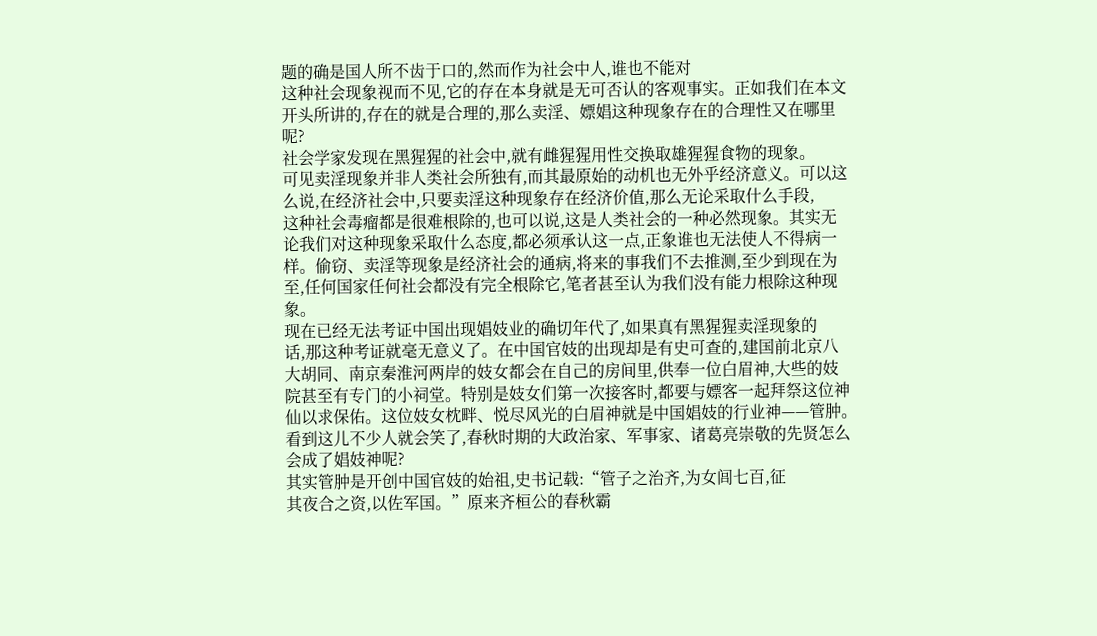题的确是国人所不齿于口的,然而作为社会中人,谁也不能对
这种社会现象视而不见,它的存在本身就是无可否认的客观事实。正如我们在本文
开头所讲的,存在的就是合理的,那么卖淫、嫖娼这种现象存在的合理性又在哪里
呢?
社会学家发现在黑猩猩的社会中,就有雌猩猩用性交换取雄猩猩食物的现象。
可见卖淫现象并非人类社会所独有,而其最原始的动机也无外乎经济意义。可以这
么说,在经济社会中,只要卖淫这种现象存在经济价值,那么无论采取什么手段,
这种社会毒瘤都是很难根除的,也可以说,这是人类社会的一种必然现象。其实无
论我们对这种现象采取什么态度,都必须承认这一点,正象谁也无法使人不得病一
样。偷窃、卖淫等现象是经济社会的通病,将来的事我们不去推测,至少到现在为
至,任何国家任何社会都没有完全根除它,笔者甚至认为我们没有能力根除这种现
象。
现在已经无法考证中国出现娼妓业的确切年代了,如果真有黑猩猩卖淫现象的
话,那这种考证就毫无意义了。在中国官妓的出现却是有史可查的,建国前北京八
大胡同、南京秦淮河两岸的妓女都会在自己的房间里,供奉一位白眉神,大些的妓
院甚至有专门的小祠堂。特别是妓女们第一次接客时,都要与嫖客一起拜祭这位神
仙以求保佑。这位妓女枕畔、悦尽风光的白眉神就是中国娼妓的行业神——管肿。
看到这儿不少人就会笑了,春秋时期的大政治家、军事家、诸葛亮崇敬的先贤怎么
会成了娼妓神呢?
其实管肿是开创中国官妓的始祖,史书记载:“管子之治齐,为女闾七百,征
其夜合之资,以佐军国。”原来齐桓公的春秋霸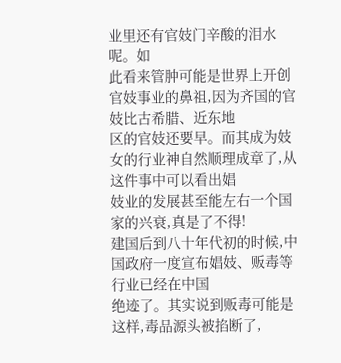业里还有官妓门辛酸的泪水呢。如
此看来管肿可能是世界上开创官妓事业的鼻祖,因为齐国的官妓比古希腊、近东地
区的官妓还要早。而其成为妓女的行业神自然顺理成章了,从这件事中可以看出娼
妓业的发展甚至能左右一个国家的兴衰,真是了不得!
建国后到八十年代初的时候,中国政府一度宣布娼妓、贩毒等行业已经在中国
绝迹了。其实说到贩毒可能是这样,毒品源头被掐断了,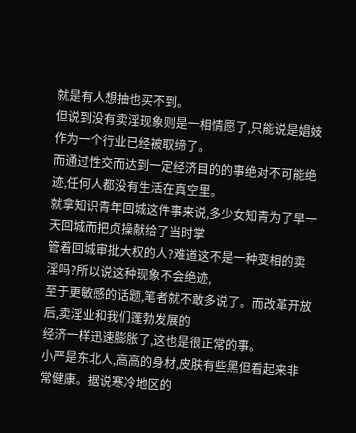就是有人想抽也买不到。
但说到没有卖淫现象则是一相情愿了,只能说是娼妓作为一个行业已经被取缔了。
而通过性交而达到一定经济目的的事绝对不可能绝迹,任何人都没有生活在真空里。
就拿知识青年回城这件事来说,多少女知青为了早一天回城而把贞操献给了当时掌
管着回城审批大权的人?难道这不是一种变相的卖淫吗?所以说这种现象不会绝迹,
至于更敏感的话题,笔者就不敢多说了。而改革开放后,卖淫业和我们蓬勃发展的
经济一样迅速膨胀了,这也是很正常的事。
小严是东北人,高高的身材,皮肤有些黑但看起来非常健康。据说寒冷地区的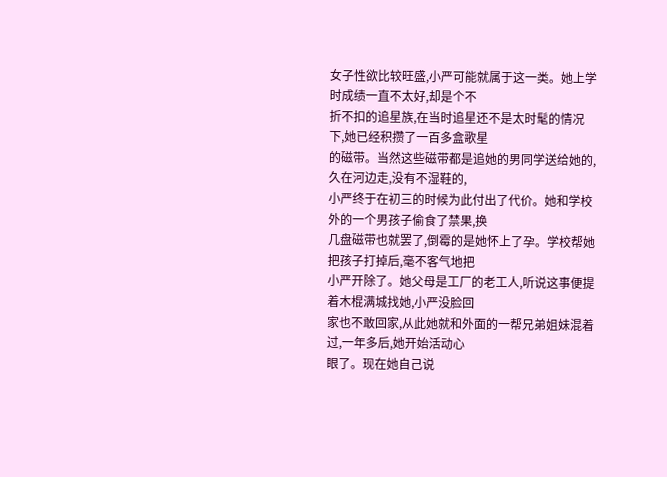女子性欲比较旺盛,小严可能就属于这一类。她上学时成绩一直不太好,却是个不
折不扣的追星族,在当时追星还不是太时髦的情况下,她已经积攒了一百多盒歌星
的磁带。当然这些磁带都是追她的男同学送给她的,久在河边走,没有不湿鞋的,
小严终于在初三的时候为此付出了代价。她和学校外的一个男孩子偷食了禁果,换
几盘磁带也就罢了,倒霉的是她怀上了孕。学校帮她把孩子打掉后,毫不客气地把
小严开除了。她父母是工厂的老工人,听说这事便提着木棍满城找她,小严没脸回
家也不敢回家,从此她就和外面的一帮兄弟姐妹混着过,一年多后,她开始活动心
眼了。现在她自己说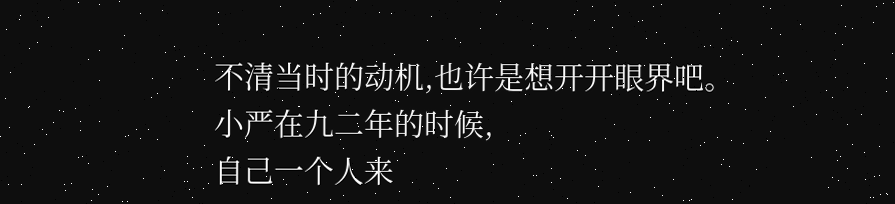不清当时的动机,也许是想开开眼界吧。小严在九二年的时候,
自己一个人来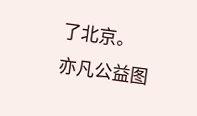了北京。
亦凡公益图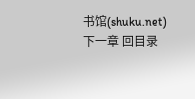书馆(shuku.net)
下一章 回目录